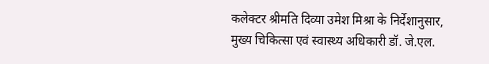कलेक्टर श्रीमति दिव्या उमेश मिश्रा के निर्देशानुसार, मुख्य चिकित्सा एवं स्वास्थ्य अधिकारी डॉ. जे.एल.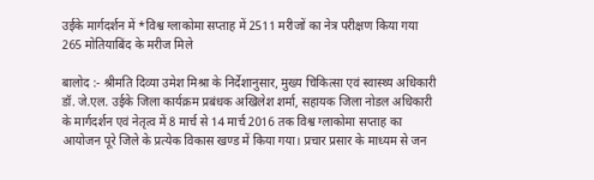उईके मार्गदर्शन में *विश्व ग्लाकोमा सप्ताह में 2511 मरीजों का नेत्र परीक्षण किया गया 265 मोतियाबिंद के मरीज मिले

बालोद :- श्रीमति दिव्या उमेश मिश्रा के निर्देशानुसार, मुख्य चिकित्सा एवं स्वास्थ्य अधिकारी डॉ. जे.एल. उईके जिला कार्यक्रम प्रबंधक अखिलेश शर्मा, सहायक जिला नोडल अधिकारी के मार्गदर्शन एवं नेतृत्व में 8 मार्च से 14 मार्च 2016 तक विश्व ग्लाकोमा सप्ताह का आयोजन पूरे जिले के प्रत्येक विकास खण्ड में किया गया। प्रचार प्रसार के माध्यम से जन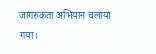जागरुकता अभियान चलाया गया।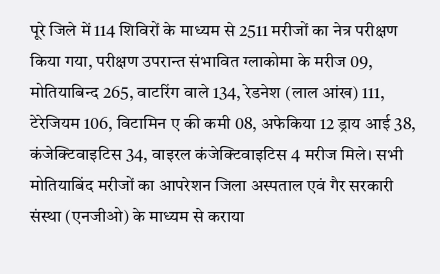पूरे जिले में 114 शिविरों के माध्यम से 2511 मरीजों का नेत्र परीक्षण किया गया, परीक्षण उपरान्त संभावित ग्लाकोमा के मरीज 09, मोतियाबिन्द 265, वाटरिंग वाले 134, रेडनेश (लाल आंख) 111, टेरेजियम 106, विटामिन ए की कमी 08, अफेकिया 12 ड्राय आई 38, कंजेक्टिवाइटिस 34, वाइरल कंजेक्टिवाइटिस 4 मरीज मिले। सभी मोतियाबिंद मरीजों का आपरेशन जिला अस्पताल एवं गैर सरकारी संस्था (एनजीओ) के माध्यम से कराया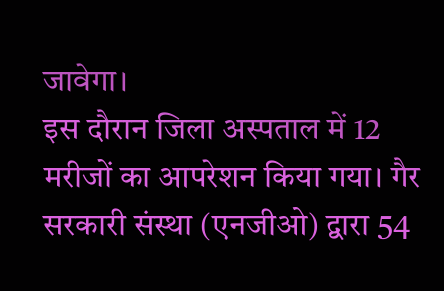जावेगा।
इस दौरान जिला अस्पताल में 12 मरीजों का आपरेशन किया गया। गैर सरकारी संस्था (एनजीओ) द्वारा 54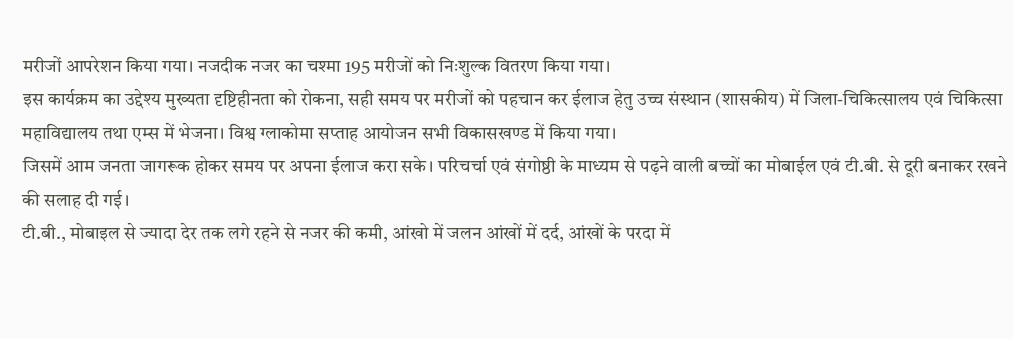मरीजों आपरेशन किया गया। नजदीक नजर का चश्मा 195 मरीजों को निःशुल्क वितरण किया गया।
इस कार्यक्रम का उद्देश्य मुख्यता दृष्टिहीनता को रोकना, सही समय पर मरीजों को पहचान कर ईलाज हेतु उच्च संस्थान (शासकीय) में जिला-चिकित्सालय एवं चिकित्सा महाविद्यालय तथा एम्स में भेजना। विश्व ग्लाकोमा सप्ताह आयोजन सभी विकासखण्ड में किया गया।
जिसमें आम जनता जागरूक होकर समय पर अपना ईलाज करा सके। परिचर्चा एवं संगोष्ठी के माध्यम से पढ़ने वाली बच्चों का मोबाईल एवं टी.बी. से दूरी बनाकर रखने की सलाह दी गई।
टी.बी., मोबाइल से ज्यादा देर तक लगे रहने से नजर की कमी, आंखो में जलन आंखों में दर्द, आंखों के परदा में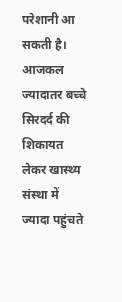परेशानी आ सकती है।
आजकल ज्यादातर बच्चे सिरदर्द की शिकायत लेकर खास्थ्य संस्था में ज्यादा पहुंचते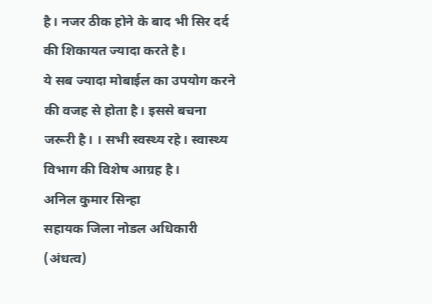है। नजर ठीक होने के बाद भी सिर दर्द की शिकायत ज्यादा करते है।
ये सब ज्यादा मोबाईल का उपयोग करने की वजह से होता है। इससे बचना जरूरी है। । सभी स्वस्थ्य रहे। स्वास्थ्य विभाग की विशेष आग्रह है।
अनिल कुमार सिन्हा
सहायक जिला नोडल अधिकारी (अंधत्व)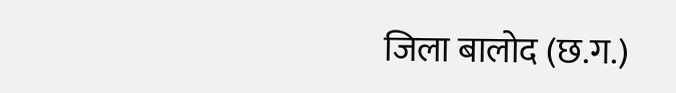जिला बालोद (छ.ग.)